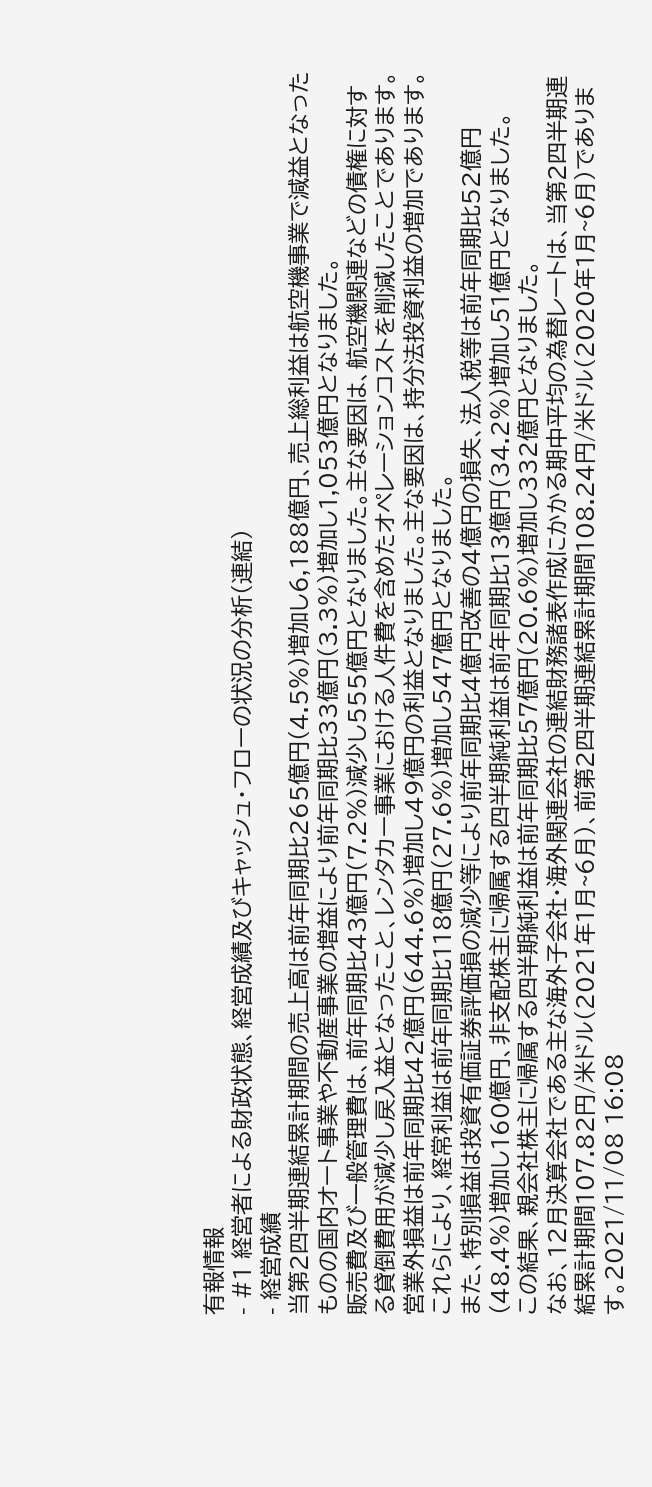有報情報
- #1 経営者による財政状態、経営成績及びキャッシュ・フローの状況の分析(連結)
- 経営成績
当第2四半期連結累計期間の売上高は前年同期比265億円(4.5%)増加し6,188億円、売上総利益は航空機事業で減益となったものの国内オート事業や不動産事業の増益により前年同期比33億円(3.3%)増加し1,053億円となりました。
販売費及び一般管理費は、前年同期比43億円(7.2%)減少し555億円となりました。主な要因は、航空機関連などの債権に対する貸倒費用が減少し戻入益となったこと、レンタカー事業における人件費を含めたオペレーションコストを削減したことであります。
営業外損益は前年同期比42億円(644.6%)増加し49億円の利益となりました。主な要因は、持分法投資利益の増加であります。
これらにより、経常利益は前年同期比118億円(27.6%)増加し547億円となりました。
また、特別損益は投資有価証券評価損の減少等により前年同期比4億円改善の4億円の損失、法人税等は前年同期比52億円(48.4%)増加し160億円、非支配株主に帰属する四半期純利益は前年同期比13億円(34.2%)増加し51億円となりました。
この結果、親会社株主に帰属する四半期純利益は前年同期比57億円(20.6%)増加し332億円となりました。
なお、12月決算会社である主な海外子会社・海外関連会社の連結財務諸表作成にかかる期中平均の為替レートは、当第2四半期連結累計期間107.82円/米ドル(2021年1月~6月)、前第2四半期連結累計期間108.24円/米ドル(2020年1月~6月)であります。2021/11/08 16:08